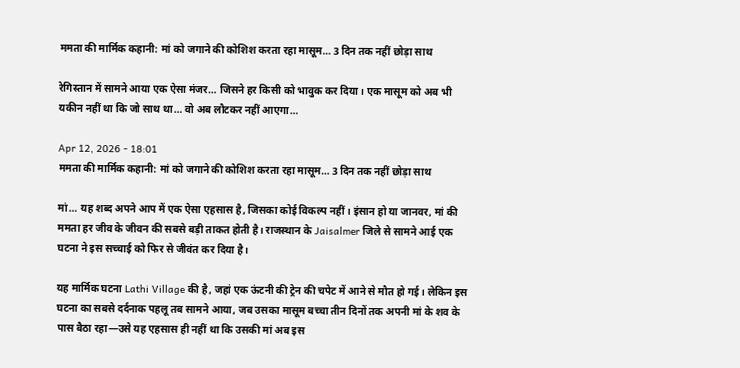ममता की मार्मिक कहानी: मां को जगाने की कोशिश करता रहा मासूम… 3 दिन तक नहीं छोड़ा साथ

रेगिस्तान में सामने आया एक ऐसा मंजर… जिसने हर किसी को भावुक कर दिया। एक मासूम को अब भी यकीन नहीं था कि जो साथ था… वो अब लौटकर नहीं आएगा…

Apr 12, 2026 - 18:01
ममता की मार्मिक कहानी: मां को जगाने की कोशिश करता रहा मासूम… 3 दिन तक नहीं छोड़ा साथ

मां… यह शब्द अपने आप में एक ऐसा एहसास है, जिसका कोई विकल्प नहीं। इंसान हो या जानवर, मां की ममता हर जीव के जीवन की सबसे बड़ी ताकत होती है। राजस्थान के Jaisalmer जिले से सामने आई एक घटना ने इस सच्चाई को फिर से जीवंत कर दिया है।

यह मार्मिक घटना Lathi Village की है, जहां एक ऊंटनी की ट्रेन की चपेट में आने से मौत हो गई। लेकिन इस घटना का सबसे दर्दनाक पहलू तब सामने आया, जब उसका मासूम बच्चा तीन दिनों तक अपनी मां के शव के पास बैठा रहा—उसे यह एहसास ही नहीं था कि उसकी मां अब इस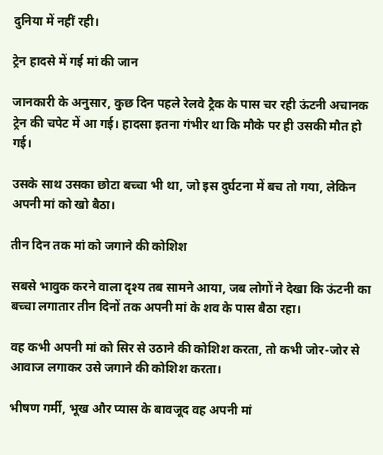दुनिया में नहीं रही।

ट्रेन हादसे में गई मां की जान

जानकारी के अनुसार, कुछ दिन पहले रेलवे ट्रैक के पास चर रही ऊंटनी अचानक ट्रेन की चपेट में आ गई। हादसा इतना गंभीर था कि मौके पर ही उसकी मौत हो गई।

उसके साथ उसका छोटा बच्चा भी था, जो इस दुर्घटना में बच तो गया, लेकिन अपनी मां को खो बैठा।

तीन दिन तक मां को जगाने की कोशिश

सबसे भावुक करने वाला दृश्य तब सामने आया, जब लोगों ने देखा कि ऊंटनी का बच्चा लगातार तीन दिनों तक अपनी मां के शव के पास बैठा रहा।

वह कभी अपनी मां को सिर से उठाने की कोशिश करता, तो कभी जोर-जोर से आवाज लगाकर उसे जगाने की कोशिश करता।

भीषण गर्मी, भूख और प्यास के बावजूद वह अपनी मां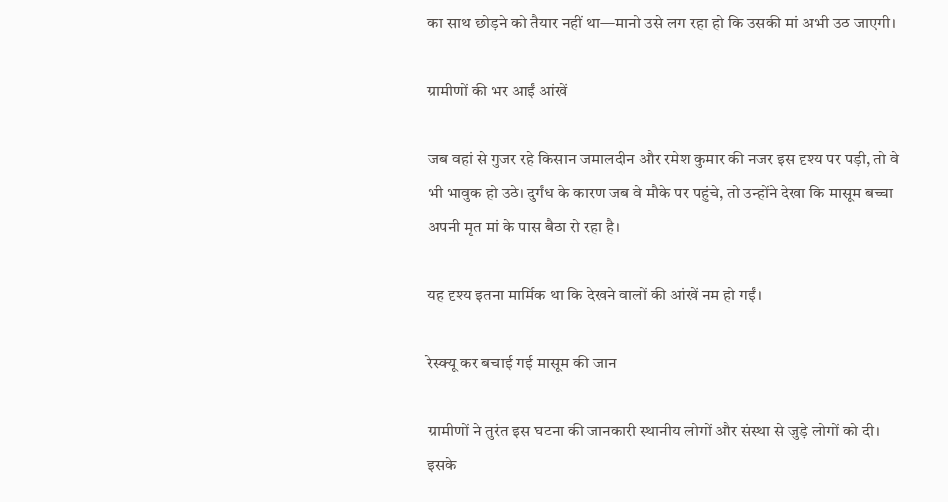का साथ छोड़ने को तैयार नहीं था—मानो उसे लग रहा हो कि उसकी मां अभी उठ जाएगी।

ग्रामीणों की भर आईं आंखें

जब वहां से गुजर रहे किसान जमालदीन और रमेश कुमार की नजर इस दृश्य पर पड़ी, तो वे भी भावुक हो उठे। दुर्गंध के कारण जब वे मौके पर पहुंचे, तो उन्होंने देखा कि मासूम बच्चा अपनी मृत मां के पास बैठा रो रहा है।

यह दृश्य इतना मार्मिक था कि देखने वालों की आंखें नम हो गईं।

रेस्क्यू कर बचाई गई मासूम की जान

ग्रामीणों ने तुरंत इस घटना की जानकारी स्थानीय लोगों और संस्था से जुड़े लोगों को दी। इसके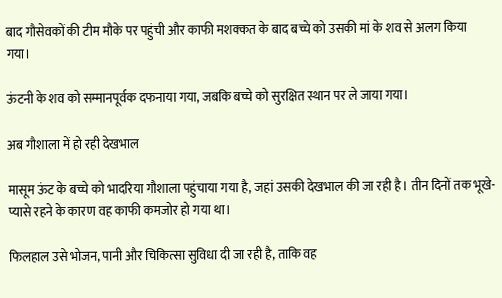बाद गौसेवकों की टीम मौके पर पहुंची और काफी मशक्कत के बाद बच्चे को उसकी मां के शव से अलग किया गया।

ऊंटनी के शव को सम्मानपूर्वक दफनाया गया, जबकि बच्चे को सुरक्षित स्थान पर ले जाया गया।

अब गौशाला में हो रही देखभाल

मासूम ऊंट के बच्चे को भादरिया गौशाला पहुंचाया गया है, जहां उसकी देखभाल की जा रही है। तीन दिनों तक भूखे-प्यासे रहने के कारण वह काफी कमजोर हो गया था।

फिलहाल उसे भोजन, पानी और चिकित्सा सुविधा दी जा रही है, ताकि वह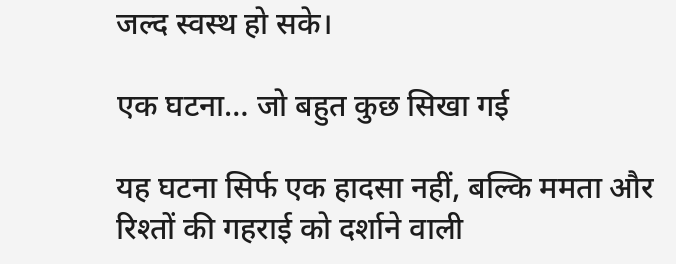जल्द स्वस्थ हो सके।

एक घटना… जो बहुत कुछ सिखा गई

यह घटना सिर्फ एक हादसा नहीं, बल्कि ममता और रिश्तों की गहराई को दर्शाने वाली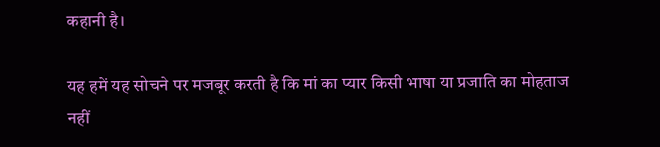कहानी है।

यह हमें यह सोचने पर मजबूर करती है कि मां का प्यार किसी भाषा या प्रजाति का मोहताज नहीं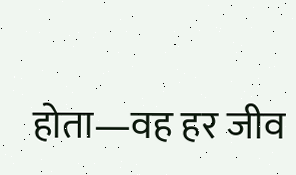होता—वह हर जीव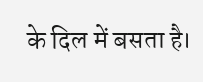के दिल में बसता है।